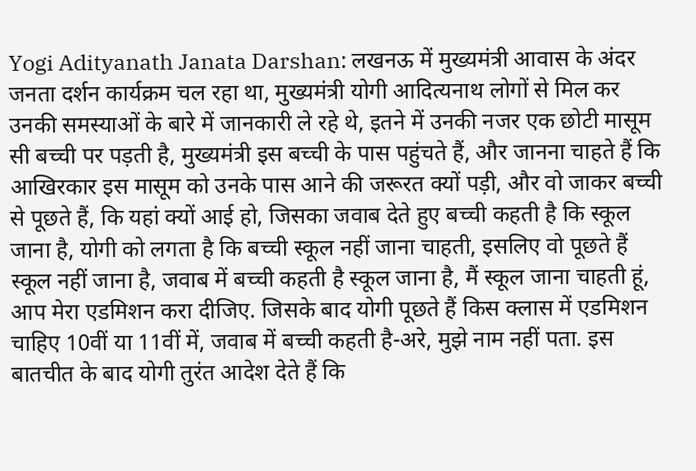Yogi Adityanath Janata Darshan: लखनऊ में मुख्यमंत्री आवास के अंदर जनता दर्शन कार्यक्रम चल रहा था, मुख्यमंत्री योगी आदित्यनाथ लोगों से मिल कर उनकी समस्याओं के बारे में जानकारी ले रहे थे, इतने में उनकी नजर एक छोटी मासूम सी बच्ची पर पड़ती है, मुख्यमंत्री इस बच्ची के पास पहुंचते हैं, और जानना चाहते हैं कि आखिरकार इस मासूम को उनके पास आने की जरूरत क्यों पड़ी, और वो जाकर बच्ची से पूछते हैं, कि यहां क्यों आई हो, जिसका जवाब देते हुए बच्ची कहती है कि स्कूल जाना है, योगी को लगता है कि बच्ची स्कूल नहीं जाना चाहती, इसलिए वो पूछते हैं स्कूल नहीं जाना है, जवाब में बच्ची कहती है स्कूल जाना है, मैं स्कूल जाना चाहती हूं, आप मेरा एडमिशन करा दीजिए. जिसके बाद योगी पूछते हैं किस क्लास में एडमिशन चाहिए 10वीं या 11वीं में, जवाब में बच्ची कहती है-अरे, मुझे नाम नहीं पता. इस बातचीत के बाद योगी तुरंत आदेश देते हैं कि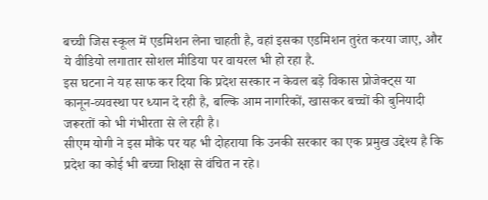बच्ची जिस स्कूल में एडमिशन लेना चाहती है, वहां इसका एडमिशन तुरंत करया जाए, और ये वीडियो लगातार सोशल मीडिया पर वायरल भी हो रहा है.
इस घटना ने यह साफ कर दिया कि प्रदेश सरकार न केवल बड़े विकास प्रोजेक्ट्स या कानून-व्यवस्था पर ध्यान दे रही है, बल्कि आम नागरिकों, खासकर बच्चों की बुनियादी जरूरतों को भी गंभीरता से ले रही है।
सीएम योगी ने इस मौके पर यह भी दोहराया कि उनकी सरकार का एक प्रमुख उद्देश्य है कि प्रदेश का कोई भी बच्चा शिक्षा से वंचित न रहे।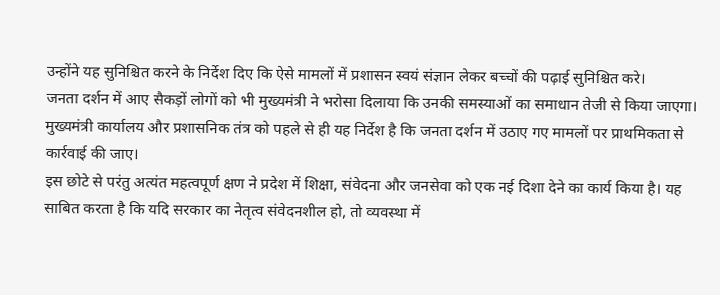उन्होंने यह सुनिश्चित करने के निर्देश दिए कि ऐसे मामलों में प्रशासन स्वयं संज्ञान लेकर बच्चों की पढ़ाई सुनिश्चित करे।
जनता दर्शन में आए सैकड़ों लोगों को भी मुख्यमंत्री ने भरोसा दिलाया कि उनकी समस्याओं का समाधान तेजी से किया जाएगा। मुख्यमंत्री कार्यालय और प्रशासनिक तंत्र को पहले से ही यह निर्देश है कि जनता दर्शन में उठाए गए मामलों पर प्राथमिकता से कार्रवाई की जाए।
इस छोटे से परंतु अत्यंत महत्वपूर्ण क्षण ने प्रदेश में शिक्षा, संवेदना और जनसेवा को एक नई दिशा देने का कार्य किया है। यह साबित करता है कि यदि सरकार का नेतृत्व संवेदनशील हो, तो व्यवस्था में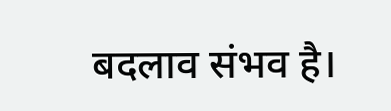बदलाव संभव है।